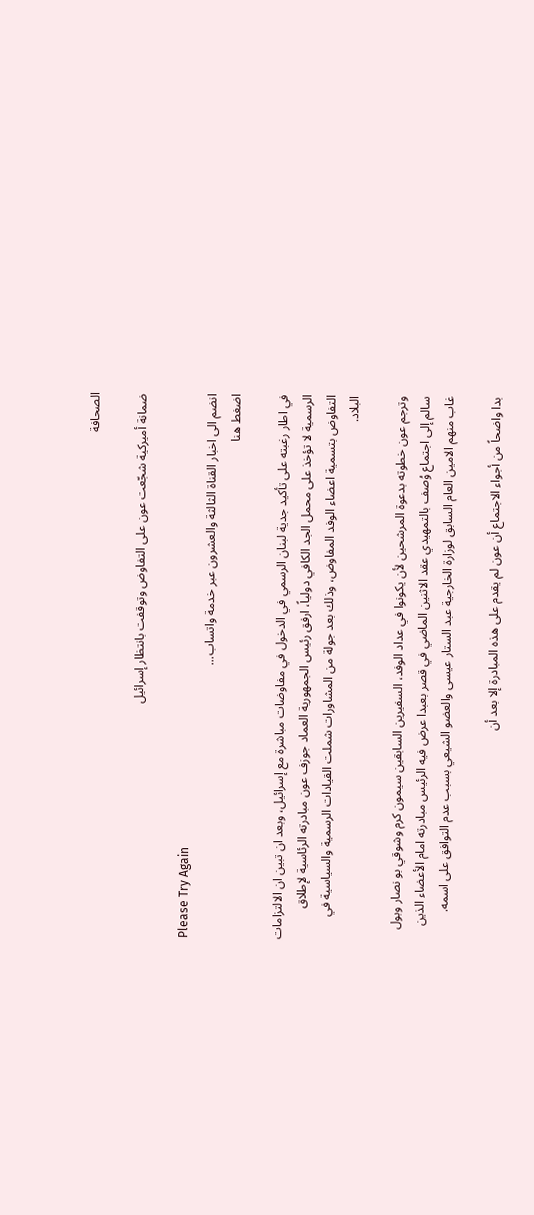الصحافة

ضمانة أميركية شجّعت عون على التفاوض وتوقفت بانتظار إسرائيل

Please Try Again
انضم الى اخبار القناة الثالثة والعشرون عبر خدمة واتساب...
اضغط هنا

في اطار رغبته على تأكيد جدية لبنان الرسمي في الدخول في مفاوضات مباشرة مع إسرائيل، وبعد ان تبين ان الالتزامات الرسمية لا تؤخذ على محمل الجد الكافي دولياً، ارفق رئيس الجمهورية العماد جوزف عون مبادرته الرئاسية لإطلاق التفاوض بتسمية اعضاء الوفد المفاوض، وذلك بعد جولة من المشاورات شملت القيادات الرسمية والسياسية في البلاد.

وترجم عون خطوته بدعوة المرشحين لأن يكونوا في عداد الوفد، السفيرين السابقين سيمون كرم وشوقي بو نصار وبول سالم إلى اجتماع وُصف بالتمهيدي عقد الاثنين الماضي في قصر بعبدا عرض فيه الرئيس مبادرته امام الأعضاء الذين غاب منهم الامين العام السابق لوزارة الخارجية عبد الستار عيسى والعضو الشيعي بسبب عدم التوافق على اسمه.

بدا واضحاً من أجواء الاجتماع أن عون لم يقدم على هذه المبادرة إلا بعد أن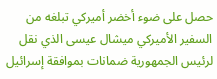حصل على ضوء أخضر أميركي تبلغه من السفير الأميركي ميشال عيسى الذي نقل لرئيس الجمهورية ضمانات بموافقة إسرائيل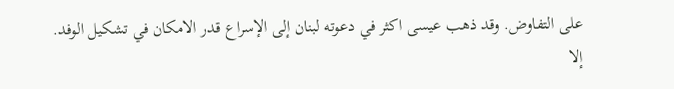على التفاوض. وقد ذهب عيسى اكثر في دعوته لبنان إلى الإسراع قدر الامكان في تشكيل الوفد. إلا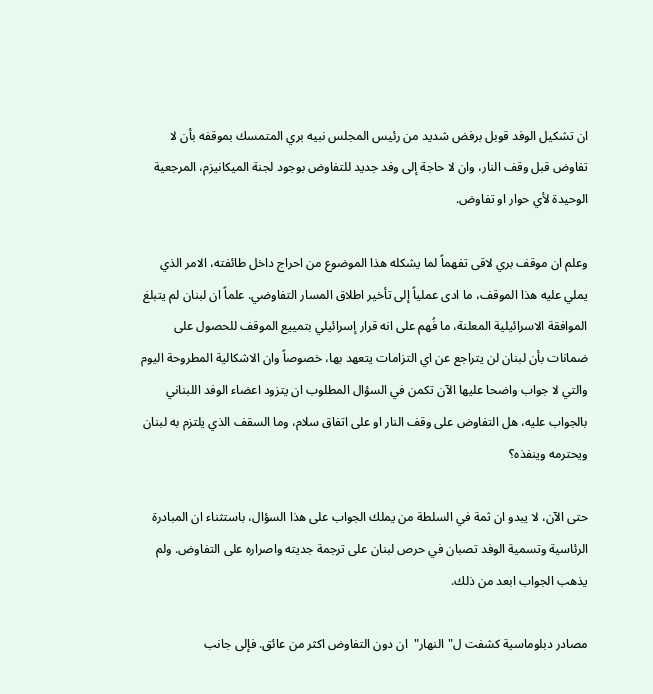ان تشكيل الوفد قوبل برفض شديد من رئيس المجلس نبيه بري المتمسك بموقفه بأن لا تفاوض قبل وقف النار، وان لا حاجة إلى وفد جديد للتفاوض بوجود لجنة الميكانيزم، المرجعية الوحيدة لأي حوار او تفاوض.

وعلم ان موقف بري لاقى تفهماً لما يشكله هذا الموضوع من احراج داخل طائفته، الامر الذي يملي عليه هذا الموقف، ما ادى عملياً إلى تأخير اطلاق المسار التفاوضي. علماً ان لبنان لم يتبلغ الموافقة الاسرائيلية المعلنة، ما فُهم على انه قرار إسرائيلي بتمييع الموقف للحصول على ضمانات بأن لبنان لن يتراجع عن اي التزامات يتعهد بها، خصوصاً وان الاشكالية المطروحة اليوم والتي لا جواب واضحا عليها الآن تكمن في السؤال المطلوب ان يتزود اعضاء الوفد اللبناني بالجواب عليه، هل التفاوض على وقف النار او على اتفاق سلام، وما السقف الذي يلتزم به لبنان ويحترمه وينفذه؟

حتى الآن، لا يبدو ان ثمة في السلطة من يملك الجواب على هذا السؤال، باستثناء ان المبادرة الرئاسية وتسمية الوفد تصبان في حرص لبنان على ترجمة جديته واصراره على التفاوض. ولم يذهب الجواب ابعد من ذلك.

مصادر دبلوماسية كشفت ل"النهار"  ان دون التفاوض اكثر من عائق. فإلى جانب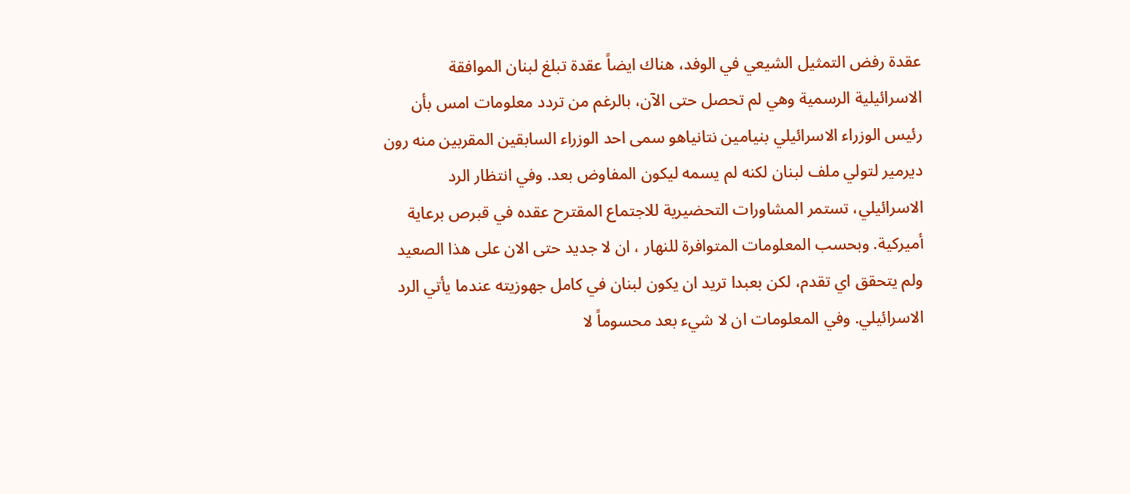عقدة رفض التمثيل الشيعي في الوفد، هناك ايضاً عقدة تبلغ لبنان الموافقة الاسرائيلية الرسمية وهي لم تحصل حتى الآن، بالرغم من تردد معلومات امس بأن رئيس الوزراء الاسرائيلي بنيامين نتانياهو سمى احد الوزراء السابقين المقربين منه رون ديرمير لتولي ملف لبنان لكنه لم يسمه ليكون المفاوض بعد. وفي انتظار الرد الاسرائيلي، تستمر المشاورات التحضيرية للاجتماع المقترح عقده في قبرص برعاية أميركية. وبحسب المعلومات المتوافرة للنهار ، ان لا جديد حتى الان على هذا الصعيد ولم يتحقق اي تقدم، لكن بعبدا تريد ان يكون لبنان في كامل جهوزيته عندما يأتي الرد الاسرائيلي. وفي المعلومات ان لا شيء بعد محسوماً لا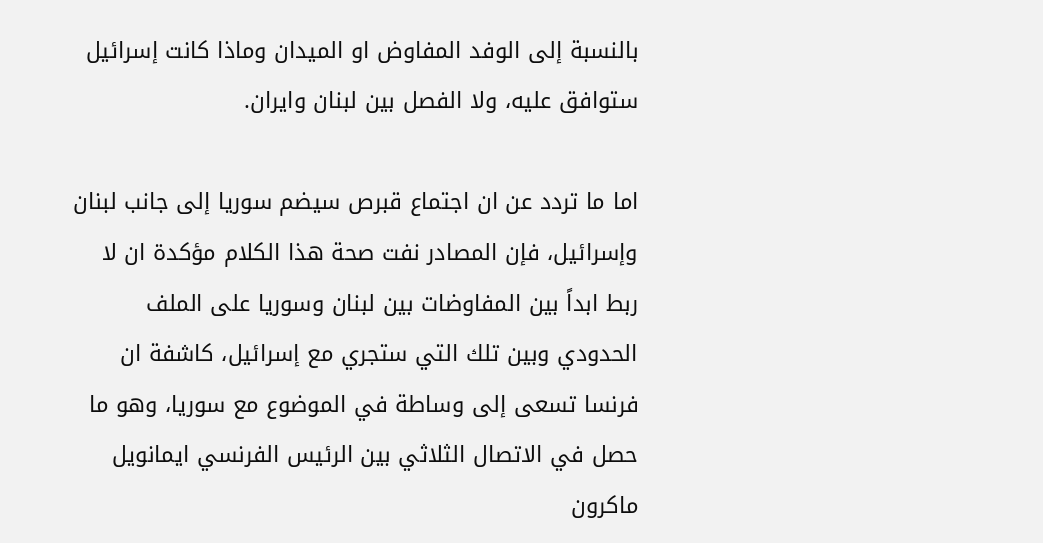بالنسبة إلى الوفد المفاوض او الميدان وماذا كانت إسرائيل ستوافق عليه، ولا الفصل بين لبنان وايران.

اما ما تردد عن ان اجتماع قبرص سيضم سوريا إلى جانب لبنان وإسرائيل، فإن المصادر نفت صحة هذا الكلام مؤكدة ان لا ربط ابداً بين المفاوضات بين لبنان وسوريا على الملف الحدودي وبين تلك التي ستجري مع إسرائيل، كاشفة ان فرنسا تسعى إلى وساطة في الموضوع مع سوريا، وهو ما حصل في الاتصال الثلاثي بين الرئيس الفرنسي ايمانويل ماكرون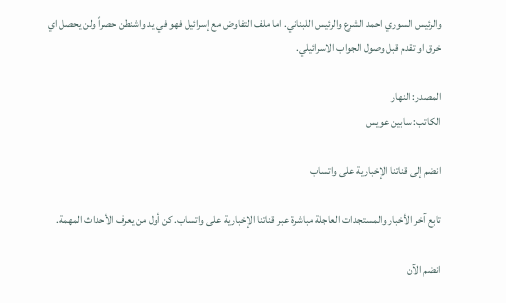والرئيس السوري احمد الشرع والرئيس اللبناني. اما ملف التفاوض مع إسرائيل فهو في يد واشنطن حصراً ولن يحصل اي خرق او تقدم قبل وصول الجواب الاسرائيلي.

المصدر: النهار
الكاتب: سابين عويس

انضم إلى قناتنا الإخبارية على واتساب

تابع آخر الأخبار والمستجدات العاجلة مباشرة عبر قناتنا الإخبارية على واتساب. كن أول من يعرف الأحداث المهمة.

انضم الآن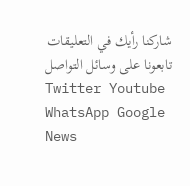شاركنا رأيك في التعليقات
تابعونا على وسائل التواصل
Twitter Youtube WhatsApp Google News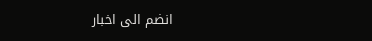انضم الى اخبار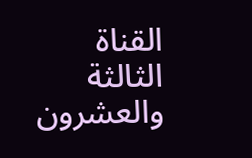القناة الثالثة والعشرون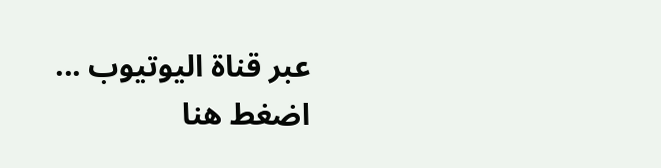عبر قناة اليوتيوب ...
اضغط هنا